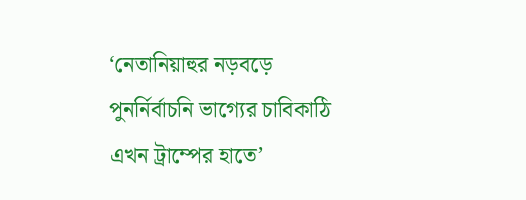‘নেতানিয়াহুর নড়বড়ে পুনর্নির্বাচনি ভাগ্যের চাবিকাঠি এখন ট্রাম্পের হাতে’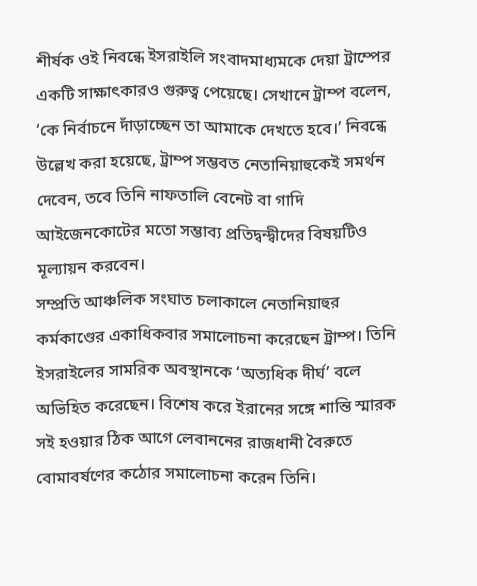শীর্ষক ওই নিবন্ধে ইসরাইলি সংবাদমাধ্যমকে দেয়া ট্রাম্পের একটি সাক্ষাৎকারও গুরুত্ব পেয়েছে। সেখানে ট্রাম্প বলেন, ‘কে নির্বাচনে দাঁড়াচ্ছেন তা আমাকে দেখতে হবে।’ নিবন্ধে উল্লেখ করা হয়েছে, ট্রাম্প সম্ভবত নেতানিয়াহুকেই সমর্থন দেবেন, তবে তিনি নাফতালি বেনেট বা গাদি আইজেনকোটের মতো সম্ভাব্য প্রতিদ্বন্দ্বীদের বিষয়টিও মূল্যায়ন করবেন।
সম্প্রতি আঞ্চলিক সংঘাত চলাকালে নেতানিয়াহুর কর্মকাণ্ডের একাধিকবার সমালোচনা করেছেন ট্রাম্প। তিনি ইসরাইলের সামরিক অবস্থানকে ‘অত্যধিক দীর্ঘ’ বলে অভিহিত করেছেন। বিশেষ করে ইরানের সঙ্গে শান্তি স্মারক সই হওয়ার ঠিক আগে লেবাননের রাজধানী বৈরুতে বোমাবর্ষণের কঠোর সমালোচনা করেন তিনি।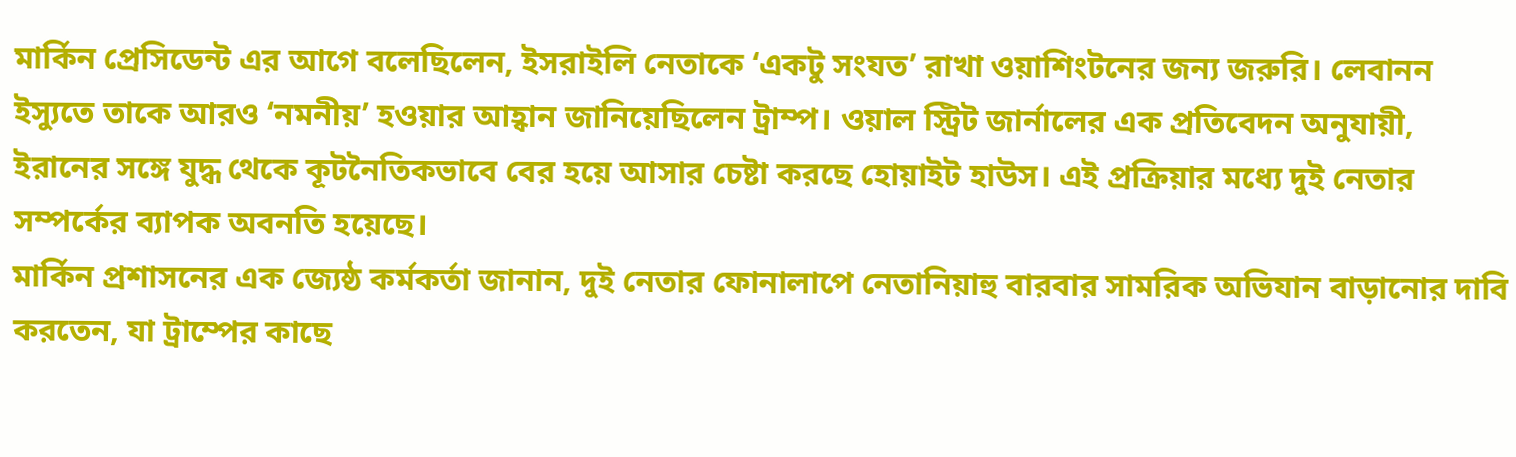মার্কিন প্রেসিডেন্ট এর আগে বলেছিলেন, ইসরাইলি নেতাকে ‘একটু সংযত’ রাখা ওয়াশিংটনের জন্য জরুরি। লেবানন ইস্যুতে তাকে আরও ‘নমনীয়’ হওয়ার আহ্বান জানিয়েছিলেন ট্রাম্প। ওয়াল স্ট্রিট জার্নালের এক প্রতিবেদন অনুযায়ী, ইরানের সঙ্গে যুদ্ধ থেকে কূটনৈতিকভাবে বের হয়ে আসার চেষ্টা করছে হোয়াইট হাউস। এই প্রক্রিয়ার মধ্যে দুই নেতার সম্পর্কের ব্যাপক অবনতি হয়েছে।
মার্কিন প্রশাসনের এক জ্যেষ্ঠ কর্মকর্তা জানান, দুই নেতার ফোনালাপে নেতানিয়াহু বারবার সামরিক অভিযান বাড়ানোর দাবি করতেন, যা ট্রাম্পের কাছে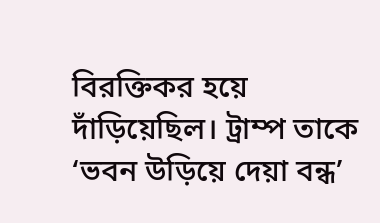বিরক্তিকর হয়ে দাঁড়িয়েছিল। ট্রাম্প তাকে ‘ভবন উড়িয়ে দেয়া বন্ধ’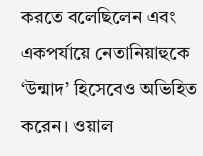করতে বলেছিলেন এবং একপর্যায়ে নেতানিয়াহুকে ‘উন্মাদ’ হিসেবেও অভিহিত করেন। ওয়াল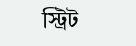স্ট্রিট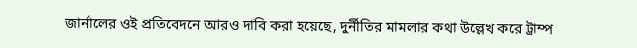জার্নালের ওই প্রতিবেদনে আরও দাবি করা হয়েছে, দুর্নীতির মামলার কথা উল্লেখ করে ট্রাম্প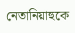নেতানিয়াহুকে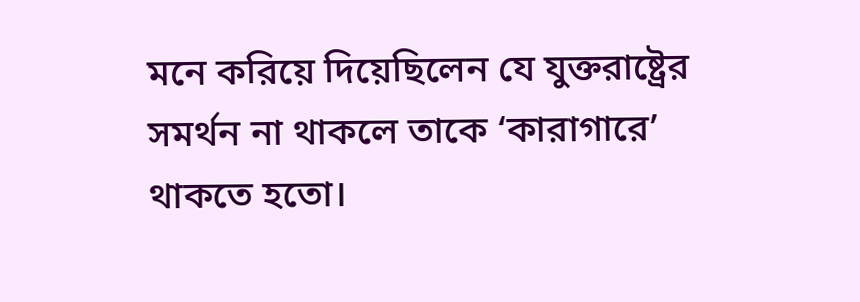মনে করিয়ে দিয়েছিলেন যে যুক্তরাষ্ট্রের সমর্থন না থাকলে তাকে ‘কারাগারে’ থাকতে হতো।